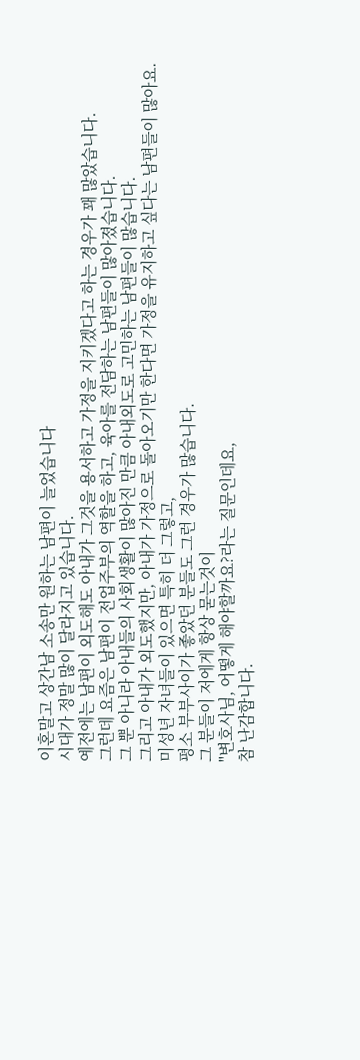이혼말고 상간남 소송만 원하는 남편이 늘었습니다
시대가 정말 많이 달라지고 있습니다.
예전에는 남편이 외도해도 아내가 그것을 용서하고 가정을 지키겠다고 하는 경우가 꽤 많았습니다.
그런데 요즘은 남편이 전업주부의 역할을 하고, 육아를 전담하는 남편들이 많아졌습니다.
그 뿐 아니라 아내들의 사회생활이 많아진 만큼 아내외도로 고민하는 남편들이 많습니다.
그리고 아내가 외도했지만, 아내가 가정으로 돌아오기만 한다면 가정을 유지하고 싶다는 남편들이 많아요.
미성년 자녀들이 있으면 특히 더 그렇고,
평소 부부사이가 좋았던 분들도 그런 경우가 많습니다.
그 분들이 저에게 항상 묻는것이
"변호사님, 어떻게 해야할까요?라는 질문인데요,
참 난감합니다.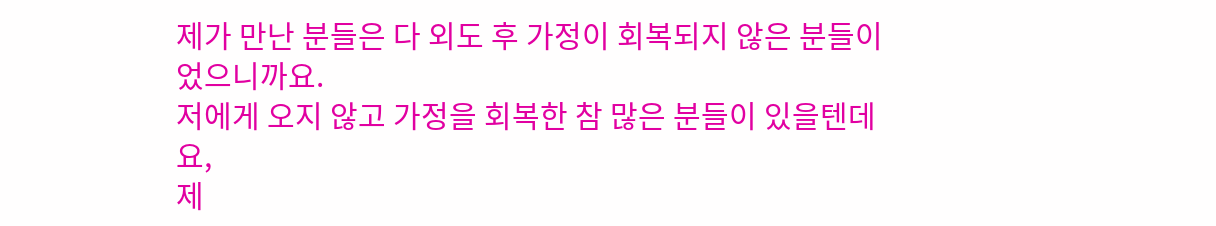제가 만난 분들은 다 외도 후 가정이 회복되지 않은 분들이었으니까요.
저에게 오지 않고 가정을 회복한 참 많은 분들이 있을텐데요,
제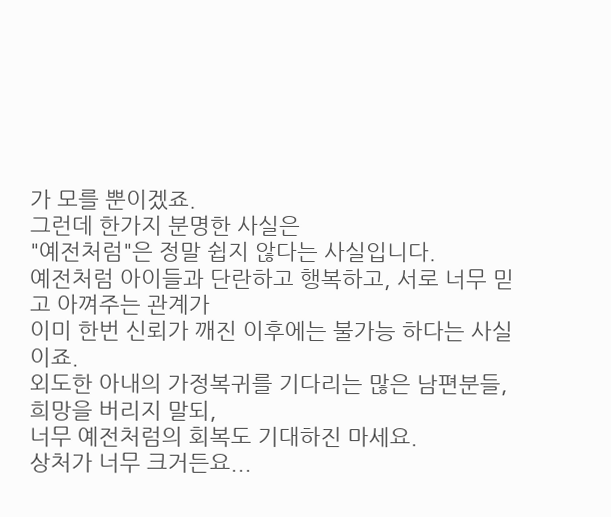가 모를 뿐이겠죠.
그런데 한가지 분명한 사실은
"예전처럼"은 정말 쉽지 않다는 사실입니다.
예전처럼 아이들과 단란하고 행복하고, 서로 너무 믿고 아껴주는 관계가
이미 한번 신뢰가 깨진 이후에는 불가능 하다는 사실이죠.
외도한 아내의 가정복귀를 기다리는 많은 남편분들,
희망을 버리지 말되,
너무 예전처럼의 회복도 기대하진 마세요.
상처가 너무 크거든요...